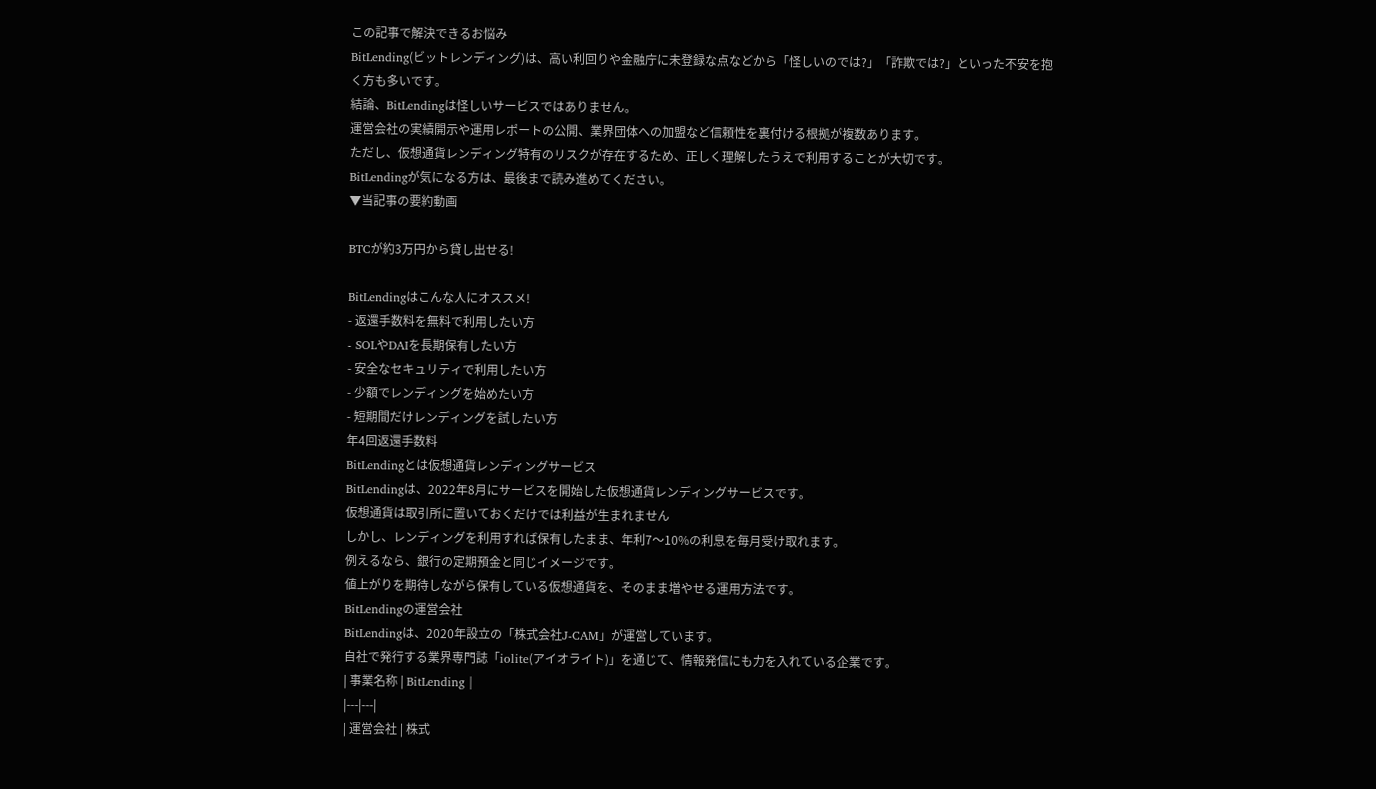この記事で解決できるお悩み
BitLending(ビットレンディング)は、高い利回りや金融庁に未登録な点などから「怪しいのでは?」「詐欺では?」といった不安を抱く方も多いです。
結論、BitLendingは怪しいサービスではありません。
運営会社の実績開示や運用レポートの公開、業界団体への加盟など信頼性を裏付ける根拠が複数あります。
ただし、仮想通貨レンディング特有のリスクが存在するため、正しく理解したうえで利用することが大切です。
BitLendingが気になる方は、最後まで読み進めてください。
▼当記事の要約動画

BTCが約3万円から貸し出せる!

BitLendingはこんな人にオススメ!
- 返還手数料を無料で利用したい方
- SOLやDAIを長期保有したい方
- 安全なセキュリティで利用したい方
- 少額でレンディングを始めたい方
- 短期間だけレンディングを試したい方
年4回返還手数料
BitLendingとは仮想通貨レンディングサービス
BitLendingは、2022年8月にサービスを開始した仮想通貨レンディングサービスです。
仮想通貨は取引所に置いておくだけでは利益が生まれません
しかし、レンディングを利用すれば保有したまま、年利7〜10%の利息を毎月受け取れます。
例えるなら、銀行の定期預金と同じイメージです。
値上がりを期待しながら保有している仮想通貨を、そのまま増やせる運用方法です。
BitLendingの運営会社
BitLendingは、2020年設立の「株式会社J-CAM」が運営しています。
自社で発行する業界専門誌「iolite(アイオライト)」を通じて、情報発信にも力を入れている企業です。
| 事業名称 | BitLending |
|---|---|
| 運営会社 | 株式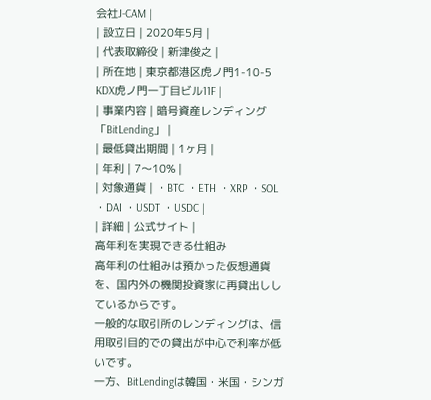会社J-CAM |
| 設立日 | 2020年5月 |
| 代表取締役 | 新津俊之 |
| 所在地 | 東京都港区虎ノ門1-10-5 KDX虎ノ門一丁目ビル11F |
| 事業内容 | 暗号資産レンディング「BitLending」 |
| 最低貸出期間 | 1ヶ月 |
| 年利 | 7〜10% |
| 対象通貨 | ・BTC ・ETH ・XRP ・SOL ・DAI ・USDT ・USDC |
| 詳細 | 公式サイト |
高年利を実現できる仕組み
高年利の仕組みは預かった仮想通貨を、国内外の機関投資家に再貸出ししているからです。
一般的な取引所のレンディングは、信用取引目的での貸出が中心で利率が低いです。
一方、BitLendingは韓国・米国・シンガ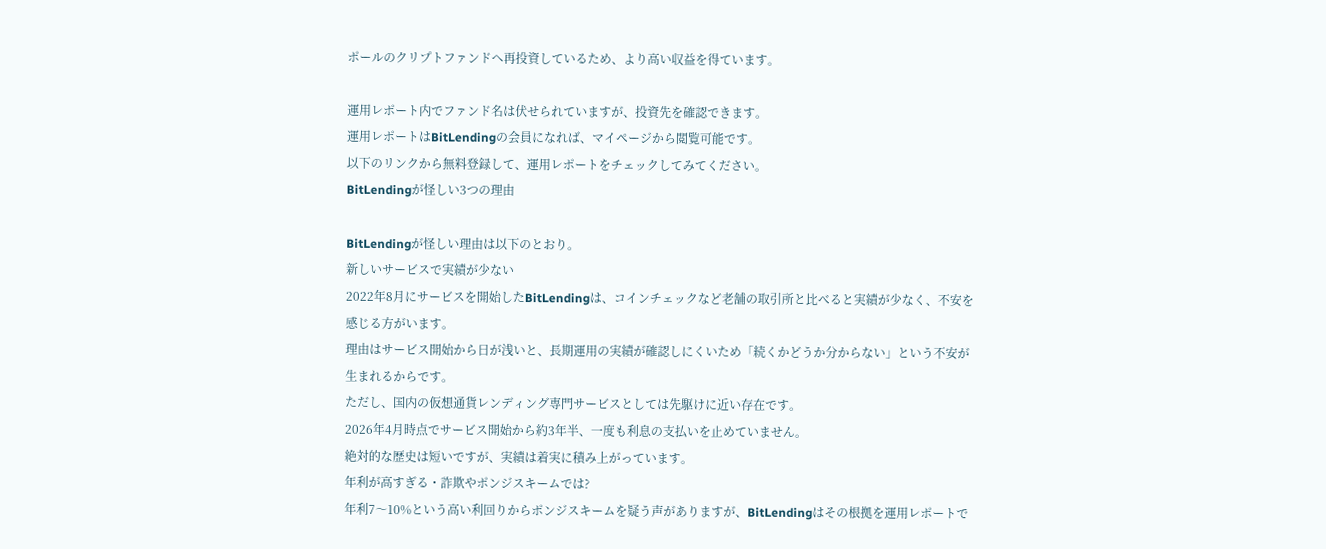ポールのクリプトファンドへ再投資しているため、より高い収益を得ています。

運用レポート内でファンド名は伏せられていますが、投資先を確認できます。
運用レポートはBitLendingの会員になれば、マイページから閲覧可能です。
以下のリンクから無料登録して、運用レポートをチェックしてみてください。
BitLendingが怪しい3つの理由

BitLendingが怪しい理由は以下のとおり。
新しいサービスで実績が少ない
2022年8月にサービスを開始したBitLendingは、コインチェックなど老舗の取引所と比べると実績が少なく、不安を感じる方がいます。
理由はサービス開始から日が浅いと、長期運用の実績が確認しにくいため「続くかどうか分からない」という不安が生まれるからです。
ただし、国内の仮想通貨レンディング専門サービスとしては先駆けに近い存在です。
2026年4月時点でサービス開始から約3年半、一度も利息の支払いを止めていません。
絶対的な歴史は短いですが、実績は着実に積み上がっています。
年利が高すぎる・詐欺やポンジスキームでは?
年利7〜10%という高い利回りからポンジスキームを疑う声がありますが、BitLendingはその根拠を運用レポートで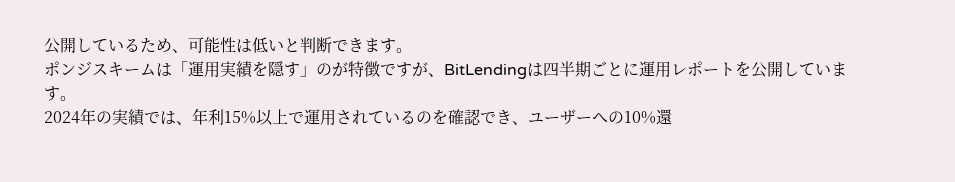公開しているため、可能性は低いと判断できます。
ポンジスキームは「運用実績を隠す」のが特徴ですが、BitLendingは四半期ごとに運用レポートを公開しています。
2024年の実績では、年利15%以上で運用されているのを確認でき、ユーザーへの10%還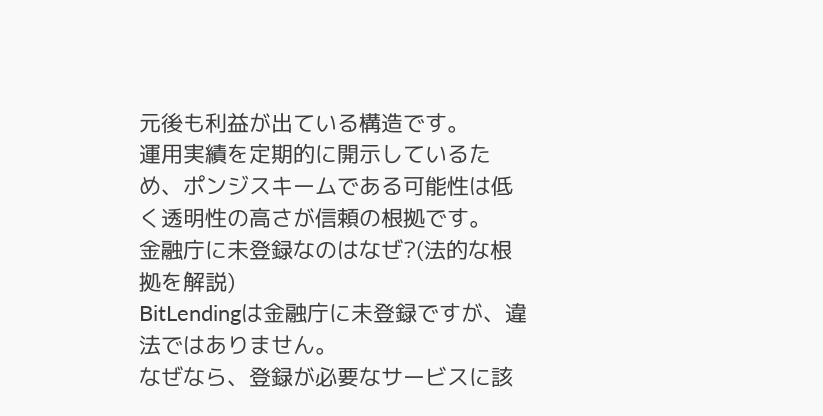元後も利益が出ている構造です。
運用実績を定期的に開示しているため、ポンジスキームである可能性は低く透明性の高さが信頼の根拠です。
金融庁に未登録なのはなぜ?(法的な根拠を解説)
BitLendingは金融庁に未登録ですが、違法ではありません。
なぜなら、登録が必要なサービスに該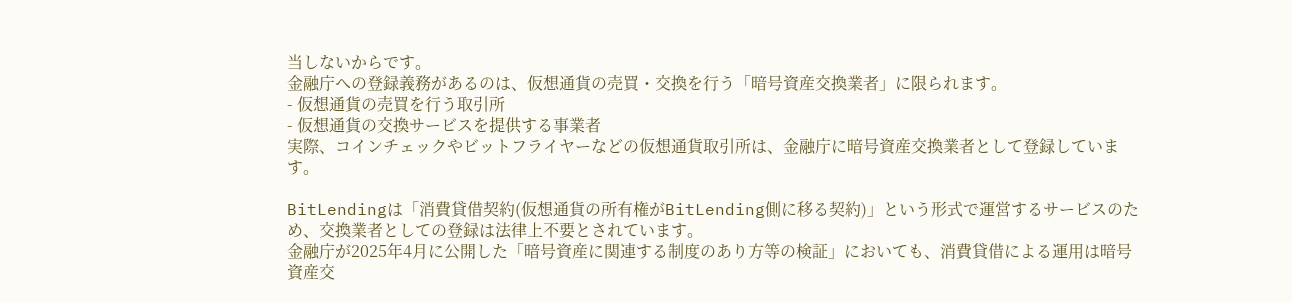当しないからです。
金融庁への登録義務があるのは、仮想通貨の売買・交換を行う「暗号資産交換業者」に限られます。
- 仮想通貨の売買を行う取引所
- 仮想通貨の交換サービスを提供する事業者
実際、コインチェックやビットフライヤーなどの仮想通貨取引所は、金融庁に暗号資産交換業者として登録しています。

BitLendingは「消費貸借契約(仮想通貨の所有権がBitLending側に移る契約)」という形式で運営するサービスのため、交換業者としての登録は法律上不要とされています。
金融庁が2025年4月に公開した「暗号資産に関連する制度のあり方等の検証」においても、消費貸借による運用は暗号資産交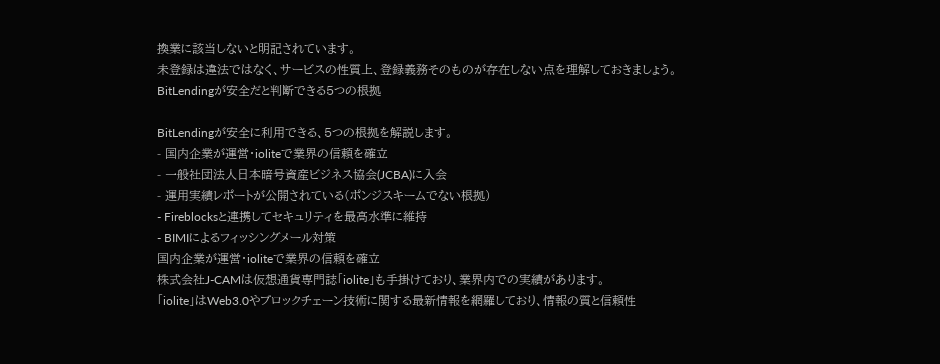換業に該当しないと明記されています。
未登録は違法ではなく、サービスの性質上、登録義務そのものが存在しない点を理解しておきましょう。
BitLendingが安全だと判断できる5つの根拠

BitLendingが安全に利用できる、5つの根拠を解説します。
- 国内企業が運営・ioliteで業界の信頼を確立
- 一般社団法人日本暗号資産ビジネス協会(JCBA)に入会
- 運用実績レポートが公開されている(ポンジスキームでない根拠)
- Fireblocksと連携してセキュリティを最高水準に維持
- BIMIによるフィッシングメール対策
国内企業が運営・ioliteで業界の信頼を確立
株式会社J-CAMは仮想通貨専門誌「iolite」も手掛けており、業界内での実績があります。
「iolite」はWeb3.0やブロックチェーン技術に関する最新情報を網羅しており、情報の質と信頼性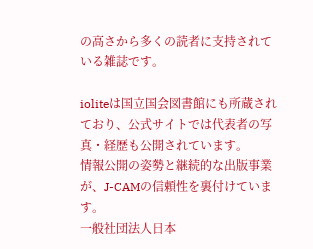の高さから多くの読者に支持されている雑誌です。

ioliteは国立国会図書館にも所蔵されており、公式サイトでは代表者の写真・経歴も公開されています。
情報公開の姿勢と継続的な出版事業が、J-CAMの信頼性を裏付けています。
一般社団法人日本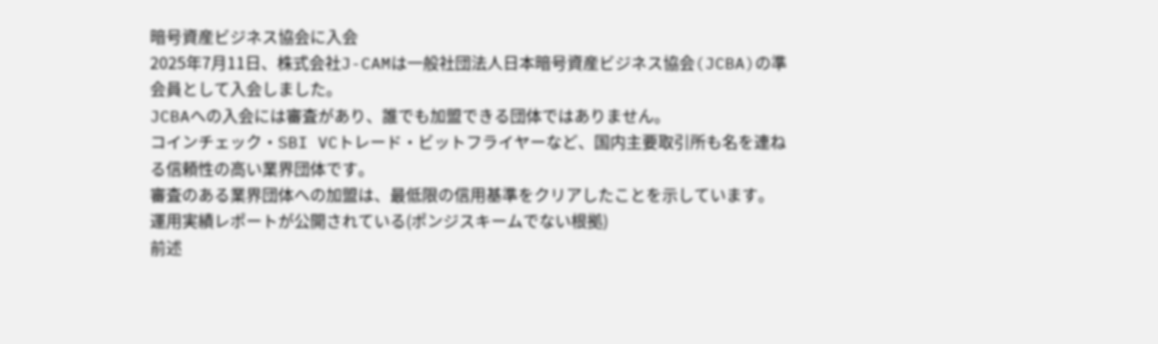暗号資産ビジネス協会に入会
2025年7月11日、株式会社J-CAMは一般社団法人日本暗号資産ビジネス協会(JCBA)の準会員として入会しました。
JCBAへの入会には審査があり、誰でも加盟できる団体ではありません。
コインチェック・SBI VCトレード・ビットフライヤーなど、国内主要取引所も名を連ねる信頼性の高い業界団体です。
審査のある業界団体への加盟は、最低限の信用基準をクリアしたことを示しています。
運用実績レポートが公開されている(ポンジスキームでない根拠)
前述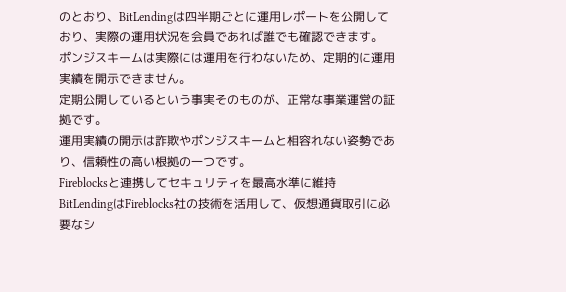のとおり、BitLendingは四半期ごとに運用レポートを公開しており、実際の運用状況を会員であれば誰でも確認できます。
ポンジスキームは実際には運用を行わないため、定期的に運用実績を開示できません。
定期公開しているという事実そのものが、正常な事業運営の証拠です。
運用実績の開示は詐欺やポンジスキームと相容れない姿勢であり、信頼性の高い根拠の一つです。
Fireblocksと連携してセキュリティを最高水準に維持
BitLendingはFireblocks社の技術を活用して、仮想通貨取引に必要なシ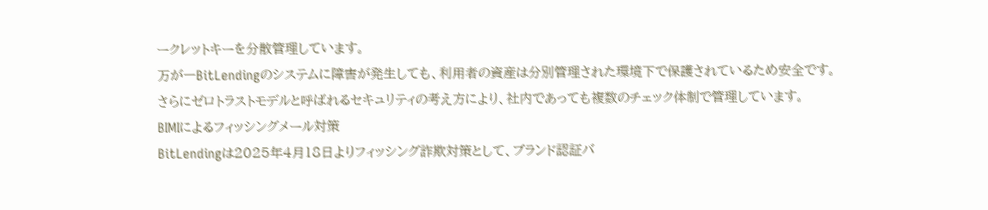ークレットキーを分散管理しています。
万が一BitLendingのシステムに障害が発生しても、利用者の資産は分別管理された環境下で保護されているため安全です。
さらにゼロトラストモデルと呼ばれるセキュリティの考え方により、社内であっても複数のチェック体制で管理しています。
BIMIによるフィッシングメール対策
BitLendingは2025年4月18日よりフィッシング詐欺対策として、ブランド認証バ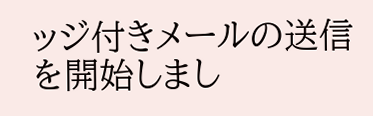ッジ付きメールの送信を開始しまし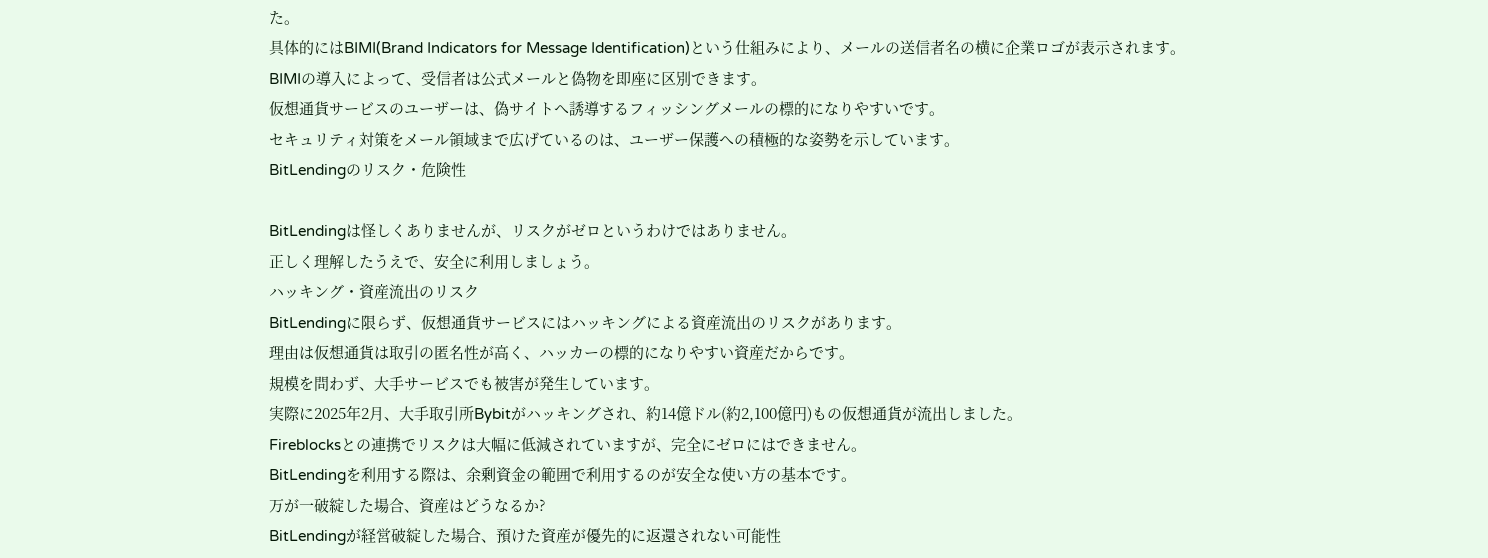た。
具体的にはBIMI(Brand Indicators for Message Identification)という仕組みにより、メールの送信者名の横に企業ロゴが表示されます。
BIMIの導入によって、受信者は公式メールと偽物を即座に区別できます。
仮想通貨サービスのユーザーは、偽サイトへ誘導するフィッシングメールの標的になりやすいです。
セキュリティ対策をメール領域まで広げているのは、ユーザー保護への積極的な姿勢を示しています。
BitLendingのリスク・危険性

BitLendingは怪しくありませんが、リスクがゼロというわけではありません。
正しく理解したうえで、安全に利用しましょう。
ハッキング・資産流出のリスク
BitLendingに限らず、仮想通貨サービスにはハッキングによる資産流出のリスクがあります。
理由は仮想通貨は取引の匿名性が高く、ハッカーの標的になりやすい資産だからです。
規模を問わず、大手サービスでも被害が発生しています。
実際に2025年2月、大手取引所Bybitがハッキングされ、約14億ドル(約2,100億円)もの仮想通貨が流出しました。
Fireblocksとの連携でリスクは大幅に低減されていますが、完全にゼロにはできません。
BitLendingを利用する際は、余剰資金の範囲で利用するのが安全な使い方の基本です。
万が一破綻した場合、資産はどうなるか?
BitLendingが経営破綻した場合、預けた資産が優先的に返還されない可能性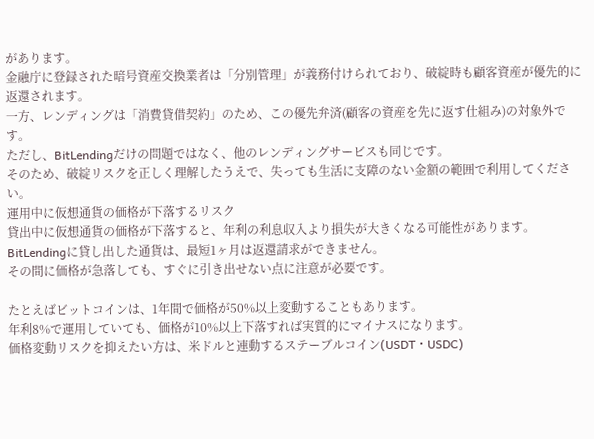があります。
金融庁に登録された暗号資産交換業者は「分別管理」が義務付けられており、破綻時も顧客資産が優先的に返還されます。
一方、レンディングは「消費貸借契約」のため、この優先弁済(顧客の資産を先に返す仕組み)の対象外です。
ただし、BitLendingだけの問題ではなく、他のレンディングサービスも同じです。
そのため、破綻リスクを正しく理解したうえで、失っても生活に支障のない金額の範囲で利用してください。
運用中に仮想通貨の価格が下落するリスク
貸出中に仮想通貨の価格が下落すると、年利の利息収入より損失が大きくなる可能性があります。
BitLendingに貸し出した通貨は、最短1ヶ月は返還請求ができません。
その間に価格が急落しても、すぐに引き出せない点に注意が必要です。

たとえばビットコインは、1年間で価格が50%以上変動することもあります。
年利8%で運用していても、価格が10%以上下落すれば実質的にマイナスになります。
価格変動リスクを抑えたい方は、米ドルと連動するステーブルコイン(USDT・USDC)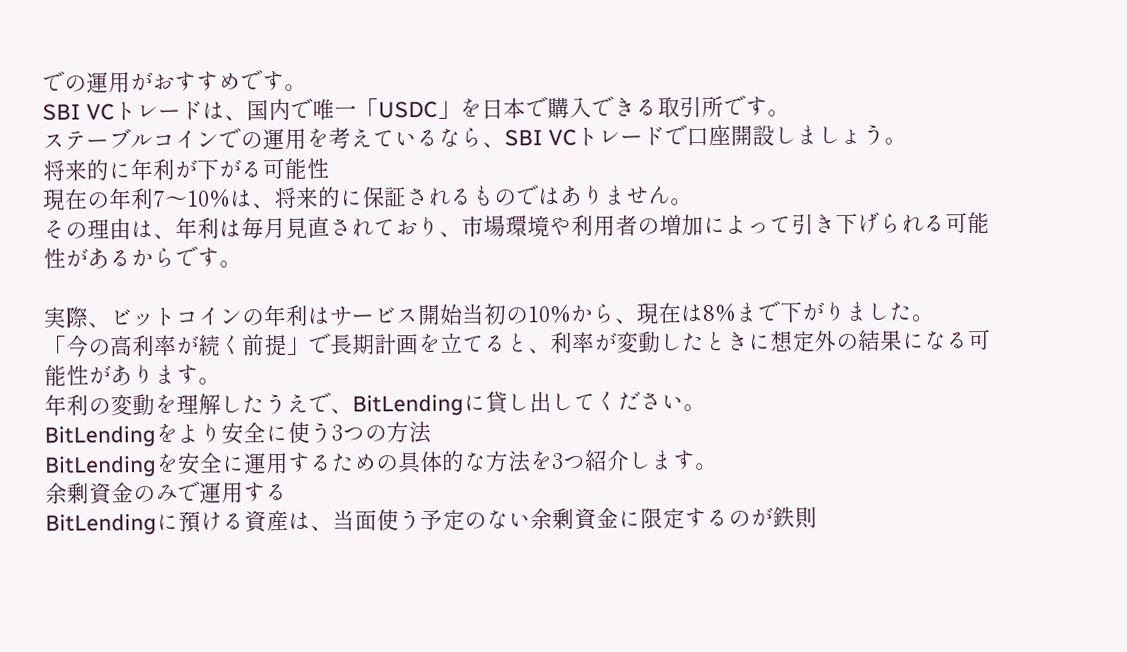での運用がおすすめです。
SBI VCトレードは、国内で唯一「USDC」を日本で購入できる取引所です。
ステーブルコインでの運用を考えているなら、SBI VCトレードで口座開設しましょう。
将来的に年利が下がる可能性
現在の年利7〜10%は、将来的に保証されるものではありません。
その理由は、年利は毎月見直されており、市場環境や利用者の増加によって引き下げられる可能性があるからです。

実際、ビットコインの年利はサービス開始当初の10%から、現在は8%まで下がりました。
「今の高利率が続く前提」で長期計画を立てると、利率が変動したときに想定外の結果になる可能性があります。
年利の変動を理解したうえで、BitLendingに貸し出してください。
BitLendingをより安全に使う3つの方法
BitLendingを安全に運用するための具体的な方法を3つ紹介します。
余剰資金のみで運用する
BitLendingに預ける資産は、当面使う予定のない余剰資金に限定するのが鉄則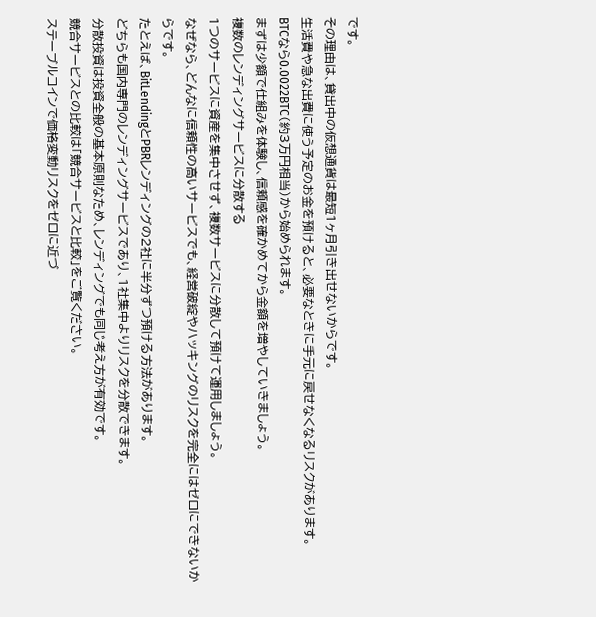です。
その理由は、貸出中の仮想通貨は最短1ヶ月引き出せないからです。
生活費や急な出費に使う予定のお金を預けると、必要なときに手元に戻せなくなるリスクがあります。
BTCなら0.0022BTC(約3万円相当)から始められます。
まずは少額で仕組みを体験し、信頼感を確かめてから金額を増やしていきましょう。
複数のレンディングサービスに分散する
1つのサービスに資産を集中させず、複数サービスに分散して預けて運用しましょう。
なぜなら、どんなに信頼性の高いサービスでも、経営破綻やハッキングのリスクを完全にはゼロにできないからです。
たとえば、BitLendingとPBRレンディングの2社に半分ずつ預ける方法があります。
どちらも国内専門のレンディングサービスであり、1社集中よりリスクを分散できます。
分散投資は投資全般の基本原則なため、レンディングでも同じ考え方が有効です。
競合サービスとの比較は「競合サービスと比較」をご覧ください。
ステーブルコインで価格変動リスクをゼロに近づ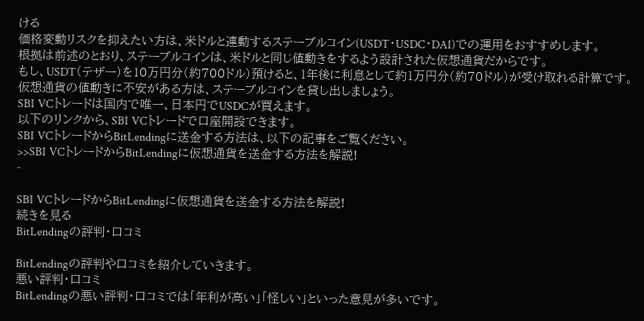ける
価格変動リスクを抑えたい方は、米ドルと連動するステーブルコイン(USDT・USDC・DAI)での運用をおすすめします。
根拠は前述のとおり、ステーブルコインは、米ドルと同じ値動きをするよう設計された仮想通貨だからです。
もし、USDT(テザー)を10万円分(約700ドル)預けると、1年後に利息として約1万円分(約70ドル)が受け取れる計算です。
仮想通貨の値動きに不安がある方は、ステーブルコインを貸し出しましょう。
SBI VCトレードは国内で唯一、日本円でUSDCが買えます。
以下のリンクから、SBI VCトレードで口座開設できます。
SBI VCトレードからBitLendingに送金する方法は、以下の記事をご覧ください。
>>SBI VCトレードからBitLendingに仮想通貨を送金する方法を解説!
-

SBI VCトレードからBitLendingに仮想通貨を送金する方法を解説!
続きを見る
BitLendingの評判・口コミ

BitLendingの評判や口コミを紹介していきます。
悪い評判・口コミ
BitLendingの悪い評判・口コミでは「年利が高い」「怪しい」といった意見が多いです。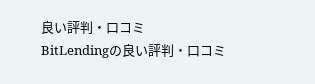良い評判・口コミ
BitLendingの良い評判・口コミ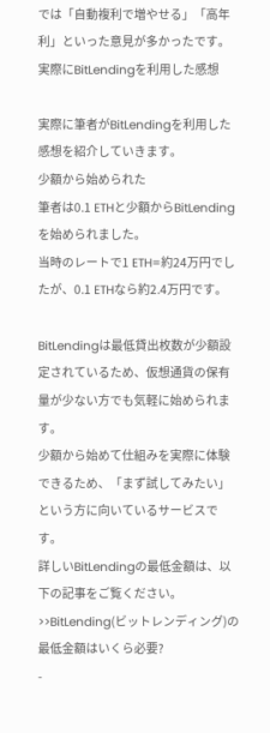では「自動複利で増やせる」「高年利」といった意見が多かったです。
実際にBitLendingを利用した感想

実際に筆者がBitLendingを利用した感想を紹介していきます。
少額から始められた
筆者は0.1 ETHと少額からBitLendingを始められました。
当時のレートで1 ETH=約24万円でしたが、0.1 ETHなら約2.4万円です。

BitLendingは最低貸出枚数が少額設定されているため、仮想通貨の保有量が少ない方でも気軽に始められます。
少額から始めて仕組みを実際に体験できるため、「まず試してみたい」という方に向いているサービスです。
詳しいBitLendingの最低金額は、以下の記事をご覧ください。
>>BitLending(ビットレンディング)の最低金額はいくら必要?
-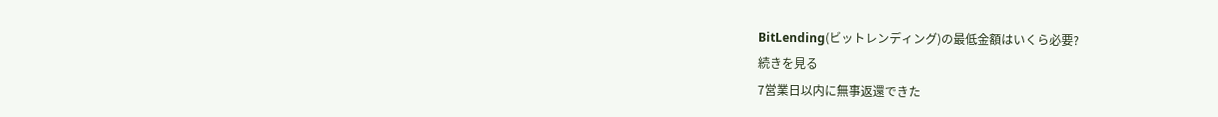BitLending(ビットレンディング)の最低金額はいくら必要?
続きを見る
7営業日以内に無事返還できた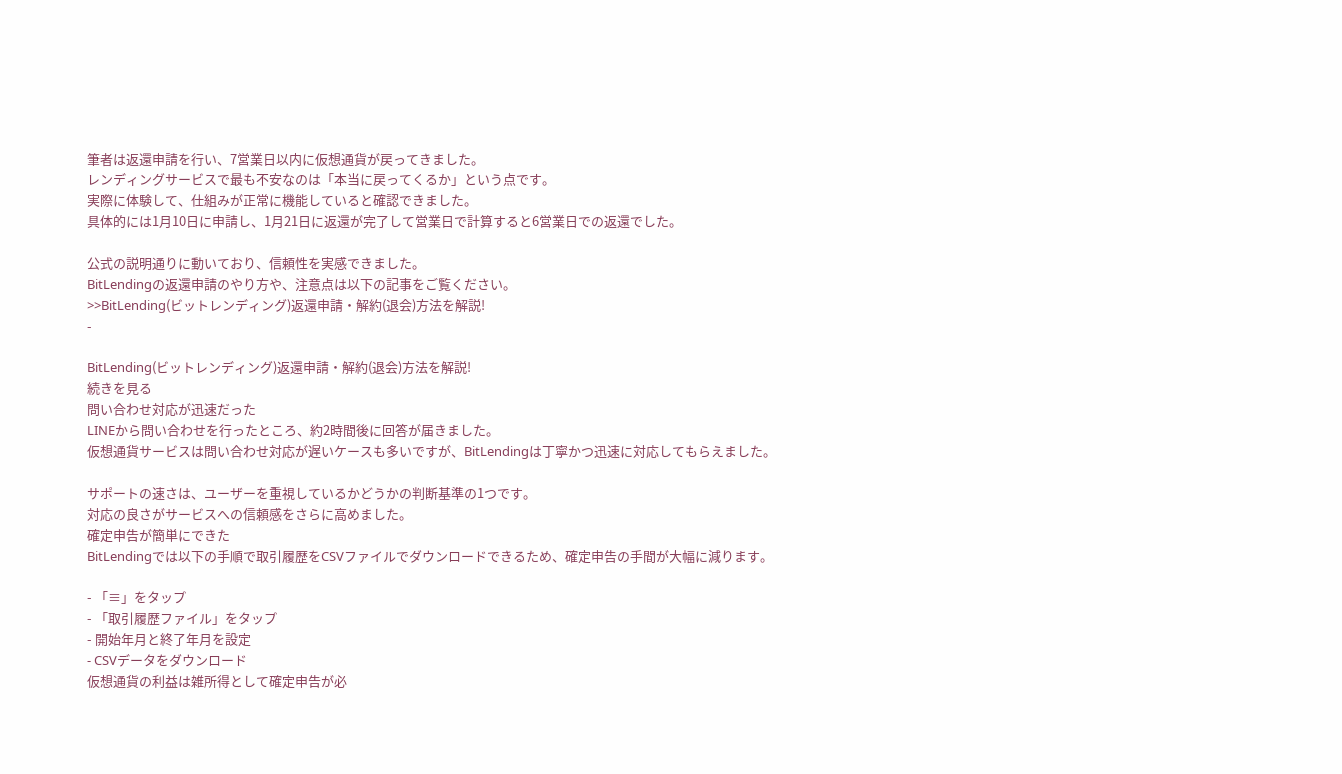筆者は返還申請を行い、7営業日以内に仮想通貨が戻ってきました。
レンディングサービスで最も不安なのは「本当に戻ってくるか」という点です。
実際に体験して、仕組みが正常に機能していると確認できました。
具体的には1月10日に申請し、1月21日に返還が完了して営業日で計算すると6営業日での返還でした。

公式の説明通りに動いており、信頼性を実感できました。
BitLendingの返還申請のやり方や、注意点は以下の記事をご覧ください。
>>BitLending(ビットレンディング)返還申請・解約(退会)方法を解説!
-

BitLending(ビットレンディング)返還申請・解約(退会)方法を解説!
続きを見る
問い合わせ対応が迅速だった
LINEから問い合わせを行ったところ、約2時間後に回答が届きました。
仮想通貨サービスは問い合わせ対応が遅いケースも多いですが、BitLendingは丁寧かつ迅速に対応してもらえました。

サポートの速さは、ユーザーを重視しているかどうかの判断基準の1つです。
対応の良さがサービスへの信頼感をさらに高めました。
確定申告が簡単にできた
BitLendingでは以下の手順で取引履歴をCSVファイルでダウンロードできるため、確定申告の手間が大幅に減ります。

- 「≡」をタップ
- 「取引履歴ファイル」をタップ
- 開始年月と終了年月を設定
- CSVデータをダウンロード
仮想通貨の利益は雑所得として確定申告が必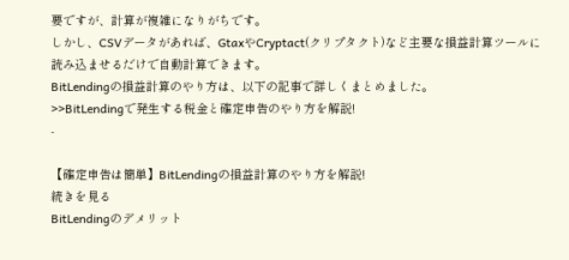要ですが、計算が複雑になりがちです。
しかし、CSVデータがあれば、GtaxやCryptact(クリプタクト)など主要な損益計算ツールに読み込ませるだけで自動計算できます。
BitLendingの損益計算のやり方は、以下の記事で詳しくまとめました。
>>BitLendingで発生する税金と確定申告のやり方を解説!
-

【確定申告は簡単】BitLendingの損益計算のやり方を解説!
続きを見る
BitLendingのデメリット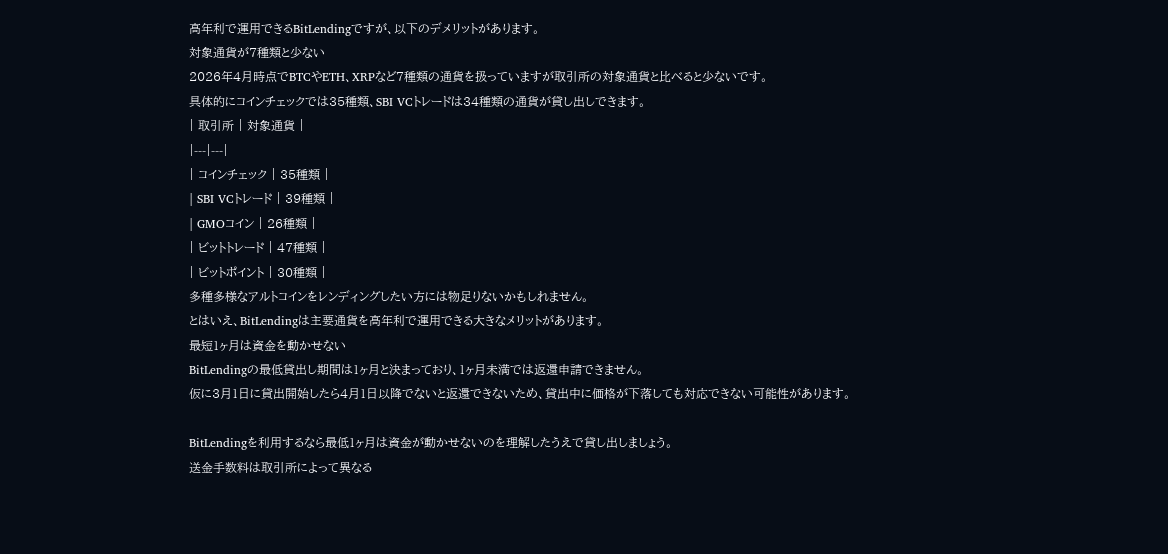高年利で運用できるBitLendingですが、以下のデメリットがあります。
対象通貨が7種類と少ない
2026年4月時点でBTCやETH、XRPなど7種類の通貨を扱っていますが取引所の対象通貨と比べると少ないです。
具体的にコインチェックでは35種類、SBI VCトレードは34種類の通貨が貸し出しできます。
| 取引所 | 対象通貨 |
|---|---|
| コインチェック | 35種類 |
| SBI VCトレード | 39種類 |
| GMOコイン | 26種類 |
| ビットトレード | 47種類 |
| ビットポイント | 30種類 |
多種多様なアルトコインをレンディングしたい方には物足りないかもしれません。
とはいえ、BitLendingは主要通貨を高年利で運用できる大きなメリットがあります。
最短1ヶ月は資金を動かせない
BitLendingの最低貸出し期間は1ヶ月と決まっており、1ヶ月未満では返還申請できません。
仮に3月1日に貸出開始したら4月1日以降でないと返還できないため、貸出中に価格が下落しても対応できない可能性があります。

BitLendingを利用するなら最低1ヶ月は資金が動かせないのを理解したうえで貸し出しましょう。
送金手数料は取引所によって異なる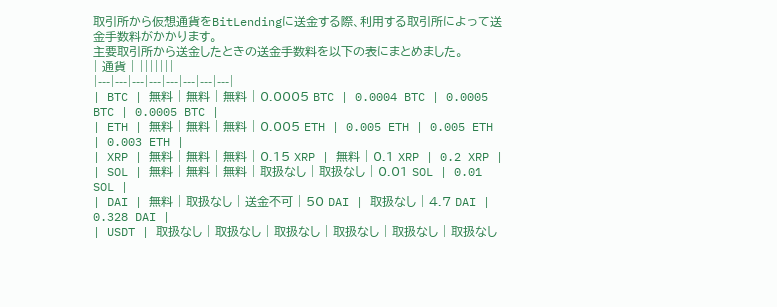取引所から仮想通貨をBitLendingに送金する際、利用する取引所によって送金手数料がかかります。
主要取引所から送金したときの送金手数料を以下の表にまとめました。
| 通貨 | |||||||
|---|---|---|---|---|---|---|---|
| BTC | 無料 | 無料 | 無料 | 0.0005 BTC | 0.0004 BTC | 0.0005 BTC | 0.0005 BTC |
| ETH | 無料 | 無料 | 無料 | 0.005 ETH | 0.005 ETH | 0.005 ETH | 0.003 ETH |
| XRP | 無料 | 無料 | 無料 | 0.15 XRP | 無料 | 0.1 XRP | 0.2 XRP |
| SOL | 無料 | 無料 | 無料 | 取扱なし | 取扱なし | 0.01 SOL | 0.01 SOL |
| DAI | 無料 | 取扱なし | 送金不可 | 50 DAI | 取扱なし | 4.7 DAI | 0.328 DAI |
| USDT | 取扱なし | 取扱なし | 取扱なし | 取扱なし | 取扱なし | 取扱なし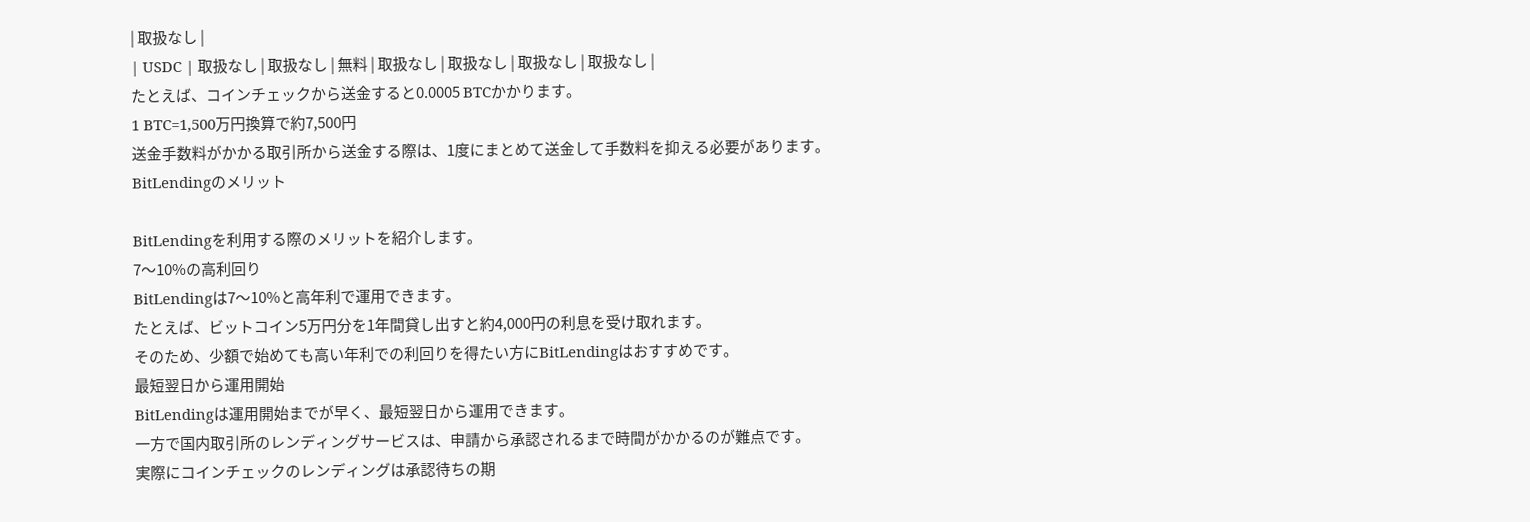| 取扱なし |
| USDC | 取扱なし | 取扱なし | 無料 | 取扱なし | 取扱なし | 取扱なし | 取扱なし |
たとえば、コインチェックから送金すると0.0005 BTCかかります。
1 BTC=1,500万円換算で約7,500円
送金手数料がかかる取引所から送金する際は、1度にまとめて送金して手数料を抑える必要があります。
BitLendingのメリット

BitLendingを利用する際のメリットを紹介します。
7〜10%の高利回り
BitLendingは7〜10%と高年利で運用できます。
たとえば、ビットコイン5万円分を1年間貸し出すと約4,000円の利息を受け取れます。
そのため、少額で始めても高い年利での利回りを得たい方にBitLendingはおすすめです。
最短翌日から運用開始
BitLendingは運用開始までが早く、最短翌日から運用できます。
一方で国内取引所のレンディングサービスは、申請から承認されるまで時間がかかるのが難点です。
実際にコインチェックのレンディングは承認待ちの期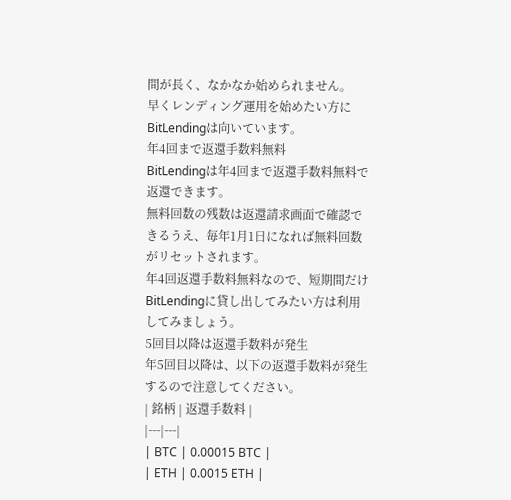間が長く、なかなか始められません。
早くレンディング運用を始めたい方にBitLendingは向いています。
年4回まで返還手数料無料
BitLendingは年4回まで返還手数料無料で返還できます。
無料回数の残数は返還請求画面で確認できるうえ、毎年1月1日になれば無料回数がリセットされます。
年4回返還手数料無料なので、短期間だけBitLendingに貸し出してみたい方は利用してみましょう。
5回目以降は返還手数料が発生
年5回目以降は、以下の返還手数料が発生するので注意してください。
| 銘柄 | 返還手数料 |
|---|---|
| BTC | 0.00015 BTC |
| ETH | 0.0015 ETH |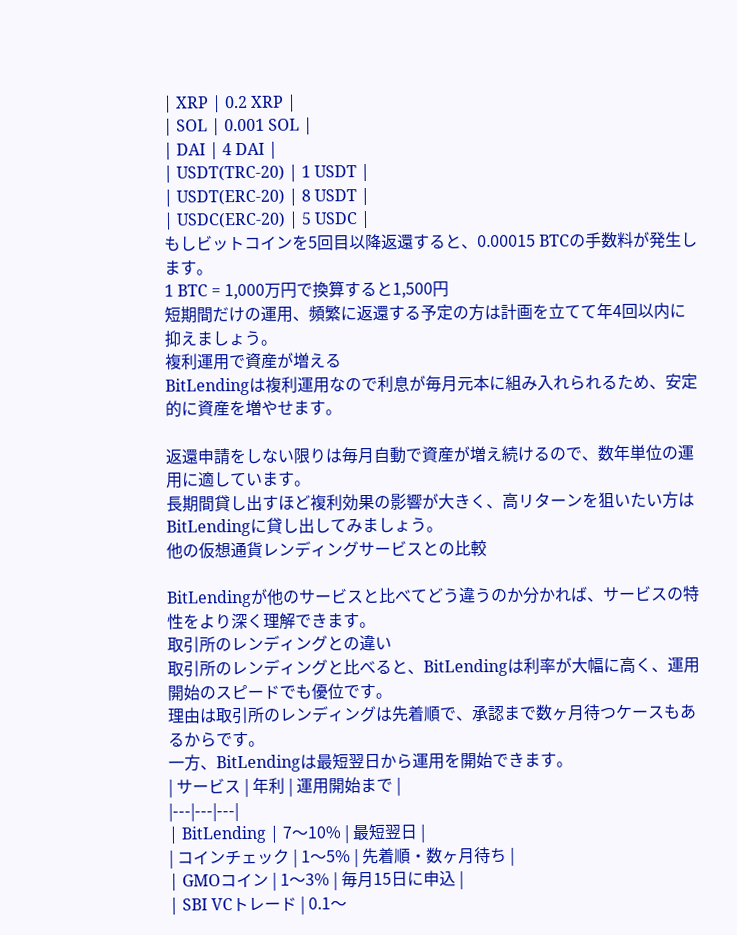| XRP | 0.2 XRP |
| SOL | 0.001 SOL |
| DAI | 4 DAI |
| USDT(TRC-20) | 1 USDT |
| USDT(ERC-20) | 8 USDT |
| USDC(ERC-20) | 5 USDC |
もしビットコインを5回目以降返還すると、0.00015 BTCの手数料が発生します。
1 BTC = 1,000万円で換算すると1,500円
短期間だけの運用、頻繁に返還する予定の方は計画を立てて年4回以内に抑えましょう。
複利運用で資産が増える
BitLendingは複利運用なので利息が毎月元本に組み入れられるため、安定的に資産を増やせます。

返還申請をしない限りは毎月自動で資産が増え続けるので、数年単位の運用に適しています。
長期間貸し出すほど複利効果の影響が大きく、高リターンを狙いたい方はBitLendingに貸し出してみましょう。
他の仮想通貨レンディングサービスとの比較

BitLendingが他のサービスと比べてどう違うのか分かれば、サービスの特性をより深く理解できます。
取引所のレンディングとの違い
取引所のレンディングと比べると、BitLendingは利率が大幅に高く、運用開始のスピードでも優位です。
理由は取引所のレンディングは先着順で、承認まで数ヶ月待つケースもあるからです。
一方、BitLendingは最短翌日から運用を開始できます。
| サービス | 年利 | 運用開始まで |
|---|---|---|
| BitLending | 7〜10% | 最短翌日 |
| コインチェック | 1〜5% | 先着順・数ヶ月待ち |
| GMOコイン | 1〜3% | 毎月15日に申込 |
| SBI VCトレード | 0.1〜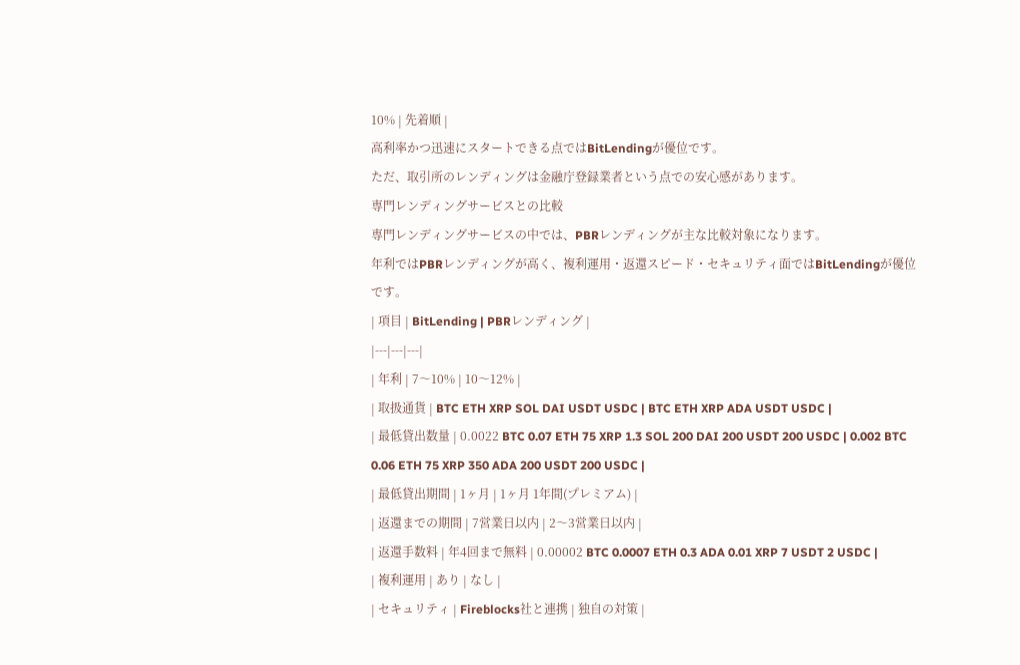10% | 先着順 |
高利率かつ迅速にスタートできる点ではBitLendingが優位です。
ただ、取引所のレンディングは金融庁登録業者という点での安心感があります。
専門レンディングサービスとの比較
専門レンディングサービスの中では、PBRレンディングが主な比較対象になります。
年利ではPBRレンディングが高く、複利運用・返還スピード・セキュリティ面ではBitLendingが優位です。
| 項目 | BitLending | PBRレンディング |
|---|---|---|
| 年利 | 7〜10% | 10〜12% |
| 取扱通貨 | BTC ETH XRP SOL DAI USDT USDC | BTC ETH XRP ADA USDT USDC |
| 最低貸出数量 | 0.0022 BTC 0.07 ETH 75 XRP 1.3 SOL 200 DAI 200 USDT 200 USDC | 0.002 BTC 0.06 ETH 75 XRP 350 ADA 200 USDT 200 USDC |
| 最低貸出期間 | 1ヶ月 | 1ヶ月 1年間(プレミアム) |
| 返還までの期間 | 7営業日以内 | 2〜3営業日以内 |
| 返還手数料 | 年4回まで無料 | 0.00002 BTC 0.0007 ETH 0.3 ADA 0.01 XRP 7 USDT 2 USDC |
| 複利運用 | あり | なし |
| セキュリティ | Fireblocks社と連携 | 独自の対策 |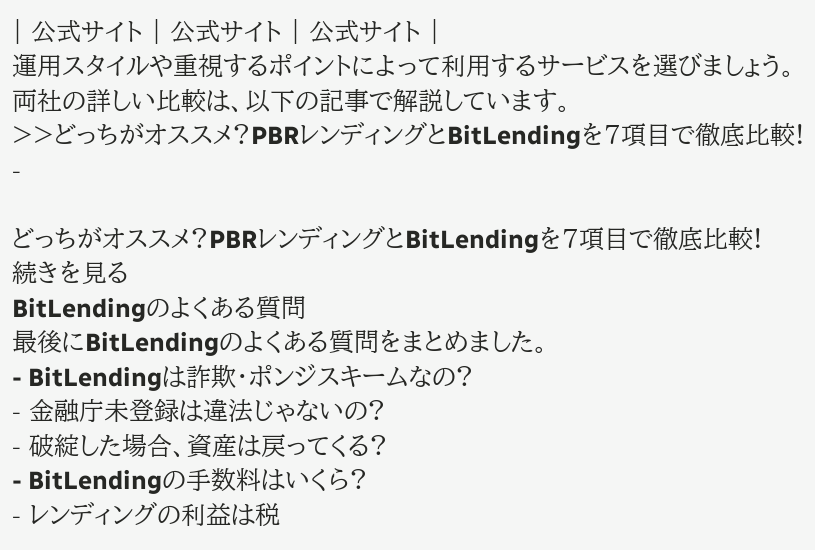| 公式サイト | 公式サイト | 公式サイト |
運用スタイルや重視するポイントによって利用するサービスを選びましょう。
両社の詳しい比較は、以下の記事で解説しています。
>>どっちがオススメ?PBRレンディングとBitLendingを7項目で徹底比較!
-

どっちがオススメ?PBRレンディングとBitLendingを7項目で徹底比較!
続きを見る
BitLendingのよくある質問
最後にBitLendingのよくある質問をまとめました。
- BitLendingは詐欺・ポンジスキームなの?
- 金融庁未登録は違法じゃないの?
- 破綻した場合、資産は戻ってくる?
- BitLendingの手数料はいくら?
- レンディングの利益は税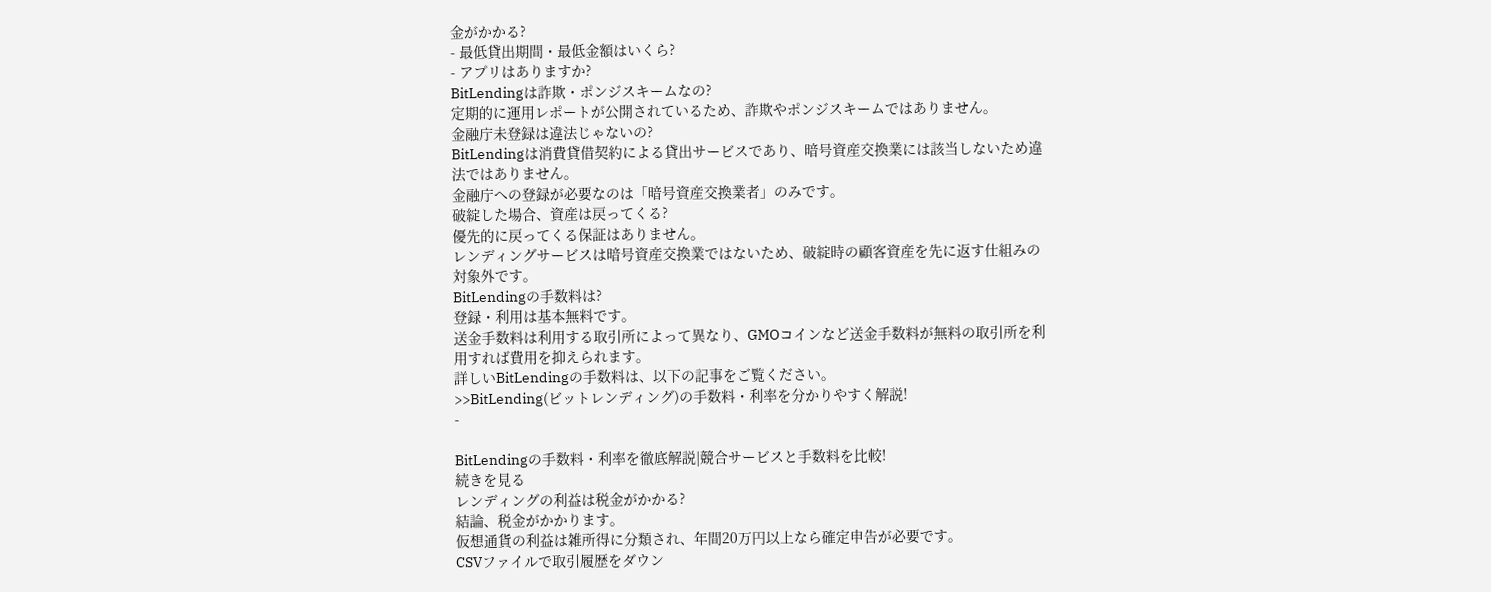金がかかる?
- 最低貸出期間・最低金額はいくら?
- アプリはありますか?
BitLendingは詐欺・ポンジスキームなの?
定期的に運用レポートが公開されているため、詐欺やポンジスキームではありません。
金融庁未登録は違法じゃないの?
BitLendingは消費貸借契約による貸出サービスであり、暗号資産交換業には該当しないため違法ではありません。
金融庁への登録が必要なのは「暗号資産交換業者」のみです。
破綻した場合、資産は戻ってくる?
優先的に戻ってくる保証はありません。
レンディングサービスは暗号資産交換業ではないため、破綻時の顧客資産を先に返す仕組みの対象外です。
BitLendingの手数料は?
登録・利用は基本無料です。
送金手数料は利用する取引所によって異なり、GMOコインなど送金手数料が無料の取引所を利用すれば費用を抑えられます。
詳しいBitLendingの手数料は、以下の記事をご覧ください。
>>BitLending(ビットレンディング)の手数料・利率を分かりやすく解説!
-

BitLendingの手数料・利率を徹底解説|競合サービスと手数料を比較!
続きを見る
レンディングの利益は税金がかかる?
結論、税金がかかります。
仮想通貨の利益は雑所得に分類され、年間20万円以上なら確定申告が必要です。
CSVファイルで取引履歴をダウン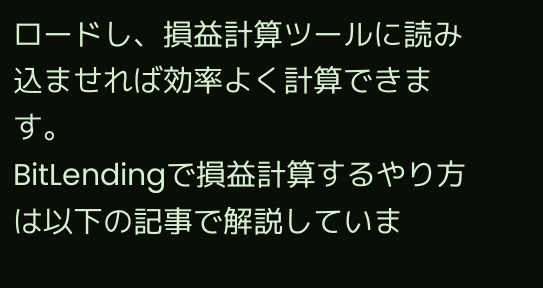ロードし、損益計算ツールに読み込ませれば効率よく計算できます。
BitLendingで損益計算するやり方は以下の記事で解説していま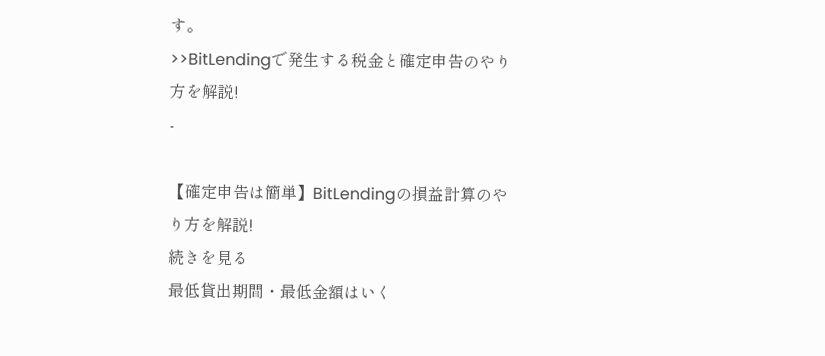す。
>>BitLendingで発生する税金と確定申告のやり方を解説!
-

【確定申告は簡単】BitLendingの損益計算のやり方を解説!
続きを見る
最低貸出期間・最低金額はいく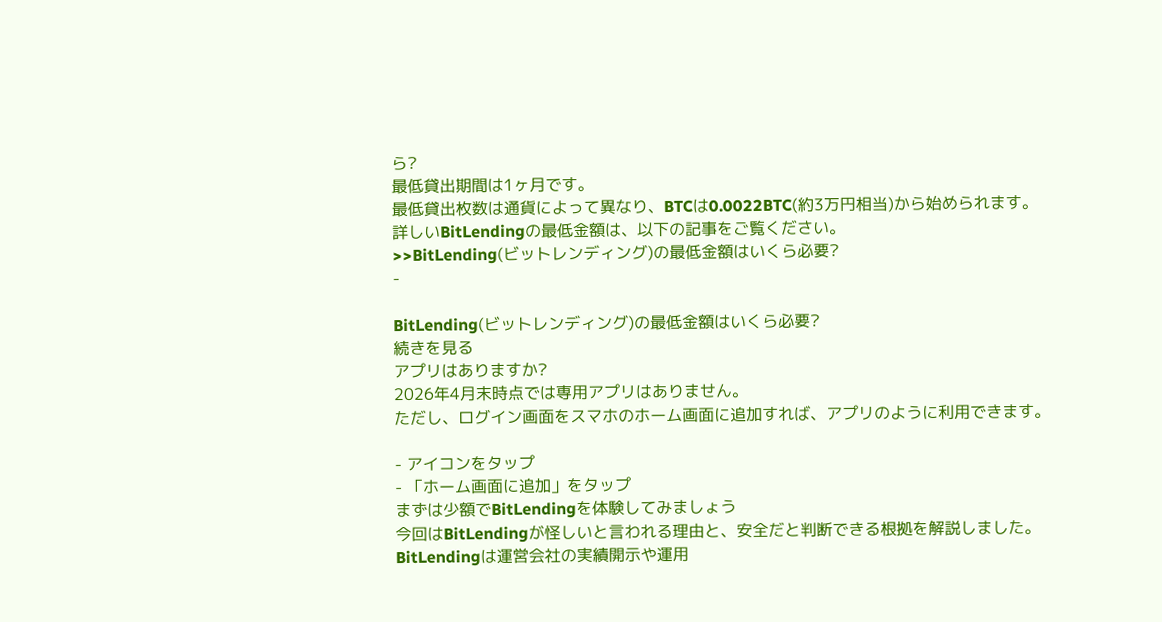ら?
最低貸出期間は1ヶ月です。
最低貸出枚数は通貨によって異なり、BTCは0.0022BTC(約3万円相当)から始められます。
詳しいBitLendingの最低金額は、以下の記事をご覧ください。
>>BitLending(ビットレンディング)の最低金額はいくら必要?
-

BitLending(ビットレンディング)の最低金額はいくら必要?
続きを見る
アプリはありますか?
2026年4月末時点では専用アプリはありません。
ただし、ログイン画面をスマホのホーム画面に追加すれば、アプリのように利用できます。

- アイコンをタップ
- 「ホーム画面に追加」をタップ
まずは少額でBitLendingを体験してみましょう
今回はBitLendingが怪しいと言われる理由と、安全だと判断できる根拠を解説しました。
BitLendingは運営会社の実績開示や運用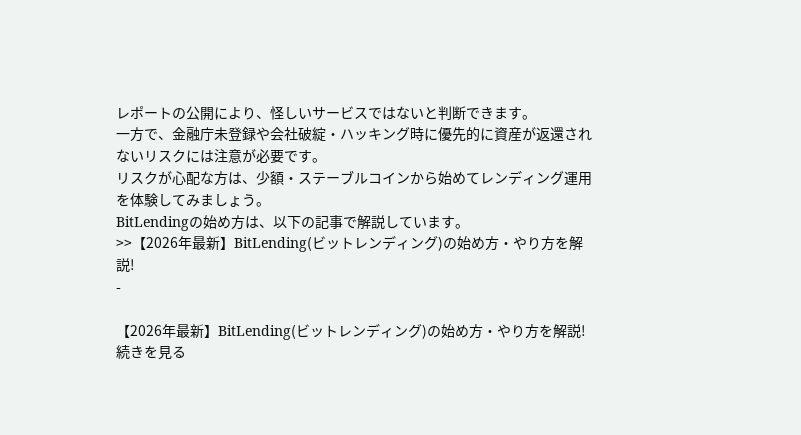レポートの公開により、怪しいサービスではないと判断できます。
一方で、金融庁未登録や会社破綻・ハッキング時に優先的に資産が返還されないリスクには注意が必要です。
リスクが心配な方は、少額・ステーブルコインから始めてレンディング運用を体験してみましょう。
BitLendingの始め方は、以下の記事で解説しています。
>>【2026年最新】BitLending(ビットレンディング)の始め方・やり方を解説!
-

【2026年最新】BitLending(ビットレンディング)の始め方・やり方を解説!
続きを見る